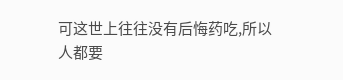可这世上往往没有后悔药吃,所以人都要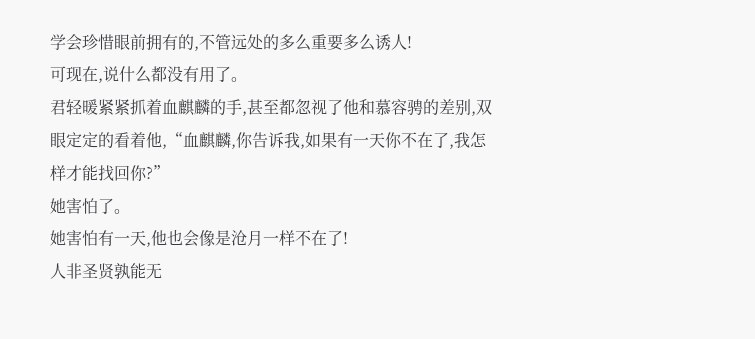学会珍惜眼前拥有的,不管远处的多么重要多么诱人!
可现在,说什么都没有用了。
君轻暖紧紧抓着血麒麟的手,甚至都忽视了他和慕容骋的差别,双眼定定的看着他,“血麒麟,你告诉我,如果有一天你不在了,我怎样才能找回你?”
她害怕了。
她害怕有一天,他也会像是沧月一样不在了!
人非圣贤孰能无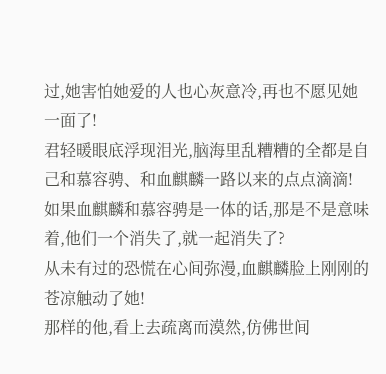过,她害怕她爱的人也心灰意冷,再也不愿见她一面了!
君轻暖眼底浮现泪光,脑海里乱糟糟的全都是自己和慕容骋、和血麒麟一路以来的点点滴滴!
如果血麒麟和慕容骋是一体的话,那是不是意味着,他们一个消失了,就一起消失了?
从未有过的恐慌在心间弥漫,血麒麟脸上刚刚的苍凉触动了她!
那样的他,看上去疏离而漠然,仿佛世间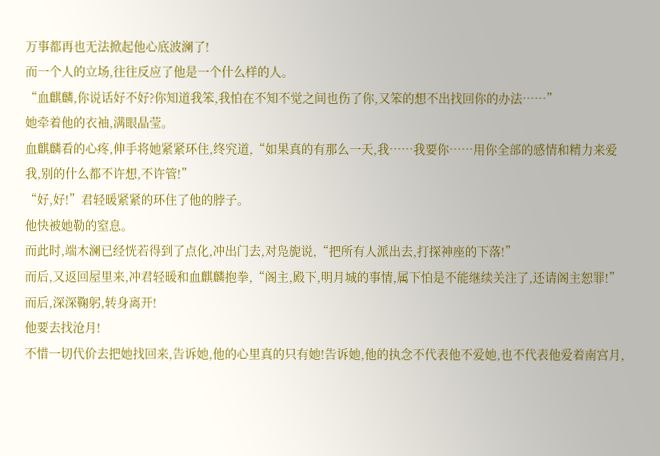万事都再也无法掀起他心底波澜了!
而一个人的立场,往往反应了他是一个什么样的人。
“血麒麟,你说话好不好?你知道我笨,我怕在不知不觉之间也伤了你,又笨的想不出找回你的办法……”
她牵着他的衣袖,满眼晶莹。
血麒麟看的心疼,伸手将她紧紧环住,终究道,“如果真的有那么一天,我……我要你……用你全部的感情和精力来爱我,别的什么都不许想,不许管!”
“好,好!”君轻暖紧紧的环住了他的脖子。
他快被她勒的窒息。
而此时,端木澜已经恍若得到了点化,冲出门去,对凫旎说,“把所有人派出去,打探神座的下落!”
而后,又返回屋里来,冲君轻暖和血麒麟抱拳,“阁主,殿下,明月城的事情,属下怕是不能继续关注了,还请阁主恕罪!”
而后,深深鞠躬,转身离开!
他要去找沧月!
不惜一切代价去把她找回来,告诉她,他的心里真的只有她!告诉她,他的执念不代表他不爱她,也不代表他爱着南宫月,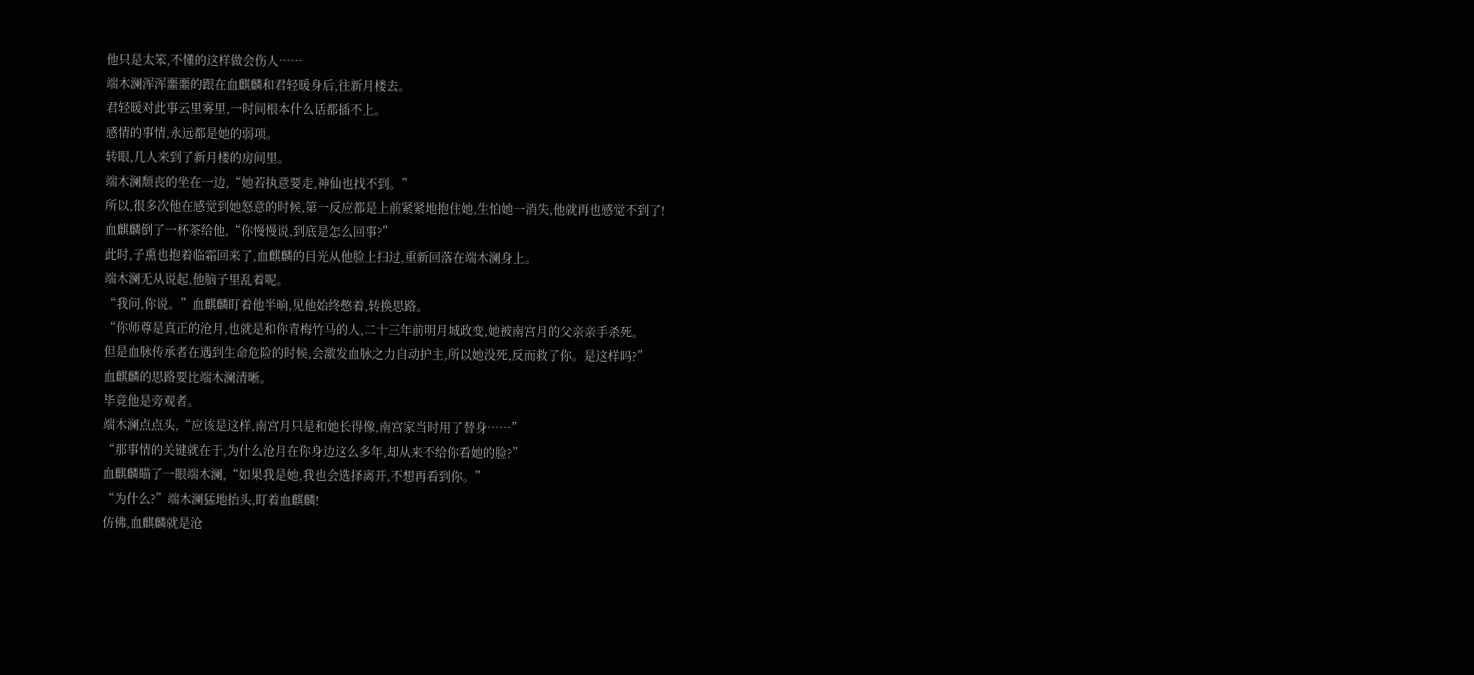他只是太笨,不懂的这样做会伤人……
端木澜浑浑噩噩的跟在血麒麟和君轻暖身后,往新月楼去。
君轻暖对此事云里雾里,一时间根本什么话都插不上。
感情的事情,永远都是她的弱项。
转眼,几人来到了新月楼的房间里。
端木澜颓丧的坐在一边,“她若执意要走,神仙也找不到。”
所以,很多次他在感觉到她怒意的时候,第一反应都是上前紧紧地抱住她,生怕她一消失,他就再也感觉不到了!
血麒麟倒了一杯茶给他,“你慢慢说,到底是怎么回事?”
此时,子熏也抱着临霜回来了,血麒麟的目光从他脸上扫过,重新回落在端木澜身上。
端木澜无从说起,他脑子里乱着呢。
“我问,你说。”血麒麟盯着他半晌,见他始终憋着,转换思路。
“你师尊是真正的沧月,也就是和你青梅竹马的人,二十三年前明月城政变,她被南宫月的父亲亲手杀死。
但是血脉传承者在遇到生命危险的时候,会激发血脉之力自动护主,所以她没死,反而救了你。是这样吗?”
血麒麟的思路要比端木澜清晰。
毕竟他是旁观者。
端木澜点点头,“应该是这样,南宫月只是和她长得像,南宫家当时用了替身……”
“那事情的关键就在于,为什么沧月在你身边这么多年,却从来不给你看她的脸?”
血麒麟瞄了一眼端木澜,“如果我是她,我也会选择离开,不想再看到你。”
“为什么?”端木澜猛地抬头,盯着血麒麟!
仿佛,血麒麟就是沧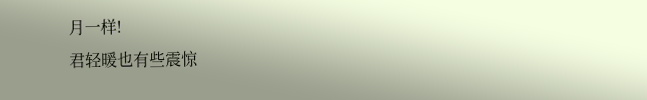月一样!
君轻暖也有些震惊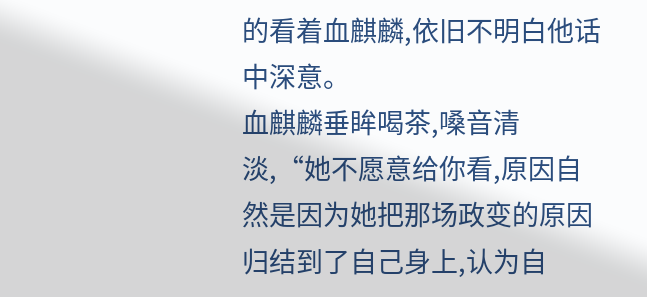的看着血麒麟,依旧不明白他话中深意。
血麒麟垂眸喝茶,嗓音清淡,“她不愿意给你看,原因自然是因为她把那场政变的原因归结到了自己身上,认为自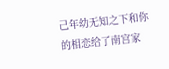己年幼无知之下和你的相恋给了南宫家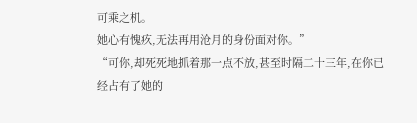可乘之机。
她心有愧疚,无法再用沧月的身份面对你。”
“可你,却死死地抓着那一点不放,甚至时隔二十三年,在你已经占有了她的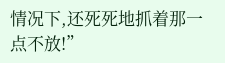情况下,还死死地抓着那一点不放!”